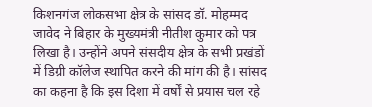किशनगंज लोकसभा क्षेत्र के सांसद डॉ. मोहम्मद जावेद ने बिहार के मुख्यमंत्री नीतीश कुमार को पत्र लिखा है। उन्होंने अपने संसदीय क्षेत्र के सभी प्रखंडों में डिग्री कॉलेज स्थापित करने की मांग की है। सांसद का कहना है कि इस दिशा में वर्षों से प्रयास चल रहे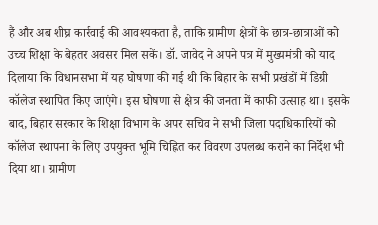हैं और अब शीघ्र कार्रवाई की आवश्यकता है, ताकि ग्रामीण क्षेत्रों के छात्र-छात्राओं को उच्च शिक्षा के बेहतर अवसर मिल सकें। डॉ. जावेद ने अपने पत्र में मुख्यमंत्री को याद दिलाया कि विधानसभा में यह घोषणा की गई थी कि बिहार के सभी प्रखंडों में डिग्री कॉलेज स्थापित किए जाएंगे। इस घोषणा से क्षेत्र की जनता में काफी उत्साह था। इसके बाद, बिहार सरकार के शिक्षा विभाग के अपर सचिव ने सभी जिला पदाधिकारियों को कॉलेज स्थापना के लिए उपयुक्त भूमि चिह्नित कर विवरण उपलब्ध कराने का निर्देश भी दिया था। ग्रामीण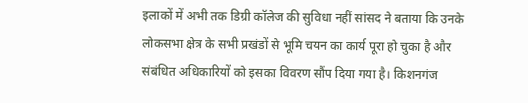इलाकों में अभी तक डिग्री कॉलेज की सुविधा नहीं सांसद ने बताया कि उनके लोकसभा क्षेत्र के सभी प्रखंडों से भूमि चयन का कार्य पूरा हो चुका है और संबंधित अधिकारियों को इसका विवरण सौंप दिया गया है। किशनगंज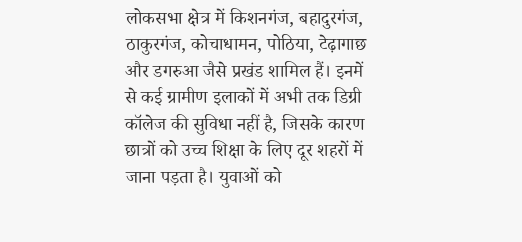लोकसभा क्षेत्र में किशनगंज, बहादुरगंज, ठाकुरगंज, कोचाधामन, पोठिया, टेढ़ागाछ और डगरुआ जैसे प्रखंड शामिल हैं। इनमें से कई ग्रामीण इलाकों में अभी तक डिग्री कॉलेज की सुविधा नहीं है, जिसके कारण छात्रों को उच्च शिक्षा के लिए दूर शहरों में जाना पड़ता है। युवाओं को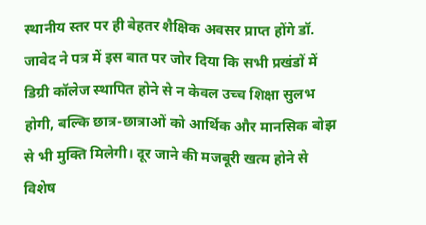स्थानीय स्तर पर ही बेहतर शैक्षिक अवसर प्राप्त होंगे डॉ. जावेद ने पत्र में इस बात पर जोर दिया कि सभी प्रखंडों में डिग्री कॉलेज स्थापित होने से न केवल उच्च शिक्षा सुलभ होगी, बल्कि छात्र-छात्राओं को आर्थिक और मानसिक बोझ से भी मुक्ति मिलेगी। दूर जाने की मजबूरी खत्म होने से विशेष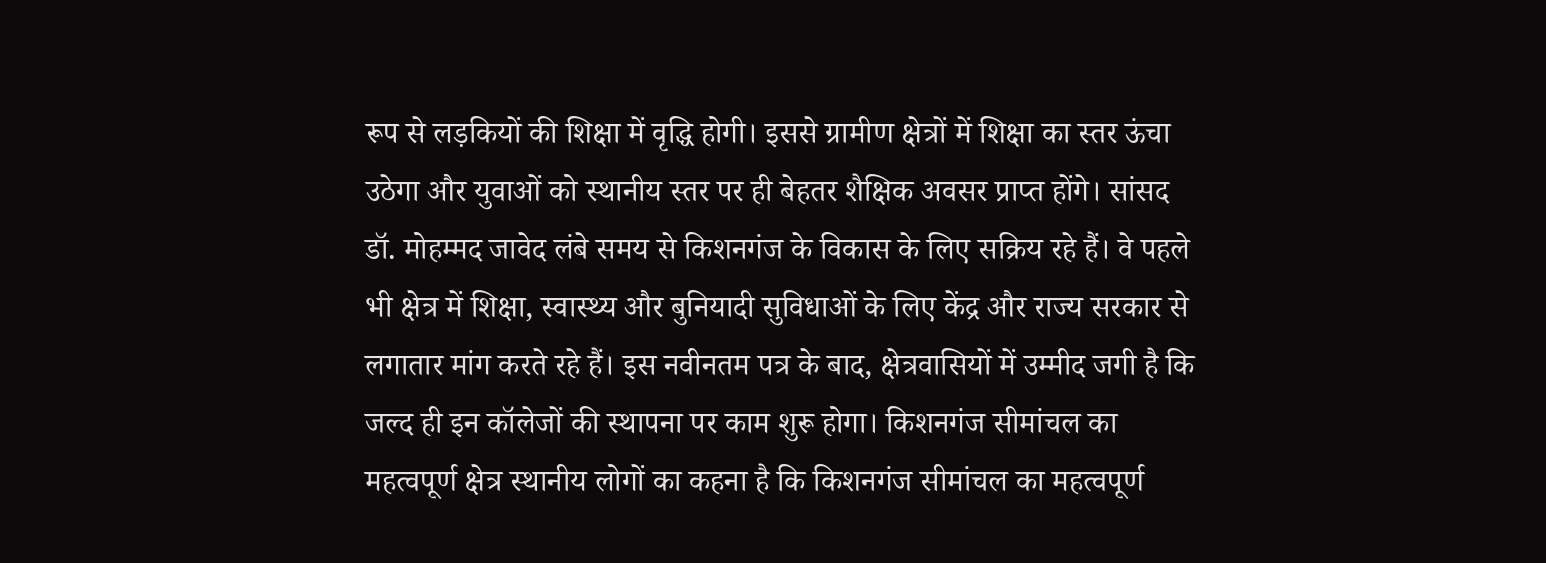रूप से लड़कियों की शिक्षा में वृद्धि होगी। इससे ग्रामीण क्षेत्रों में शिक्षा का स्तर ऊंचा उठेगा और युवाओं को स्थानीय स्तर पर ही बेहतर शैक्षिक अवसर प्राप्त होंगे। सांसद डॉ. मोहम्मद जावेद लंबे समय से किशनगंज के विकास के लिए सक्रिय रहे हैं। वे पहले भी क्षेत्र में शिक्षा, स्वास्थ्य और बुनियादी सुविधाओं के लिए केंद्र और राज्य सरकार से लगातार मांग करते रहे हैं। इस नवीनतम पत्र के बाद, क्षेत्रवासियों में उम्मीद जगी है कि जल्द ही इन कॉलेजों की स्थापना पर काम शुरू होगा। किशनगंज सीमांचल का महत्वपूर्ण क्षेत्र स्थानीय लोगों का कहना है कि किशनगंज सीमांचल का महत्वपूर्ण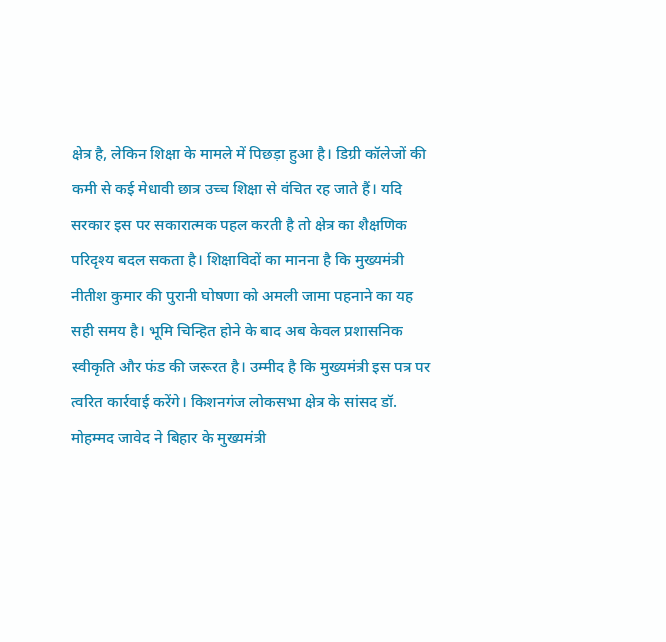क्षेत्र है, लेकिन शिक्षा के मामले में पिछड़ा हुआ है। डिग्री कॉलेजों की कमी से कई मेधावी छात्र उच्च शिक्षा से वंचित रह जाते हैं। यदि सरकार इस पर सकारात्मक पहल करती है तो क्षेत्र का शैक्षणिक परिदृश्य बदल सकता है। शिक्षाविदों का मानना है कि मुख्यमंत्री नीतीश कुमार की पुरानी घोषणा को अमली जामा पहनाने का यह सही समय है। भूमि चिन्हित होने के बाद अब केवल प्रशासनिक स्वीकृति और फंड की जरूरत है। उम्मीद है कि मुख्यमंत्री इस पत्र पर त्वरित कार्रवाई करेंगे। किशनगंज लोकसभा क्षेत्र के सांसद डॉ. मोहम्मद जावेद ने बिहार के मुख्यमंत्री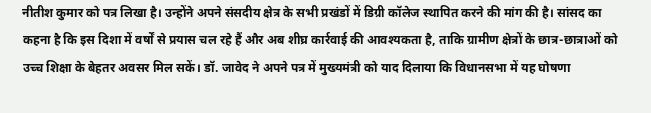नीतीश कुमार को पत्र लिखा है। उन्होंने अपने संसदीय क्षेत्र के सभी प्रखंडों में डिग्री कॉलेज स्थापित करने की मांग की है। सांसद का कहना है कि इस दिशा में वर्षों से प्रयास चल रहे हैं और अब शीघ्र कार्रवाई की आवश्यकता है, ताकि ग्रामीण क्षेत्रों के छात्र-छात्राओं को उच्च शिक्षा के बेहतर अवसर मिल सकें। डॉ. जावेद ने अपने पत्र में मुख्यमंत्री को याद दिलाया कि विधानसभा में यह घोषणा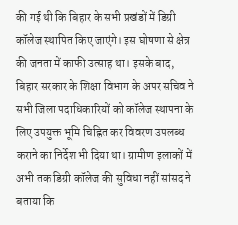की गई थी कि बिहार के सभी प्रखंडों में डिग्री कॉलेज स्थापित किए जाएंगे। इस घोषणा से क्षेत्र की जनता में काफी उत्साह था। इसके बाद, बिहार सरकार के शिक्षा विभाग के अपर सचिव ने सभी जिला पदाधिकारियों को कॉलेज स्थापना के लिए उपयुक्त भूमि चिह्नित कर विवरण उपलब्ध कराने का निर्देश भी दिया था। ग्रामीण इलाकों में अभी तक डिग्री कॉलेज की सुविधा नहीं सांसद ने बताया कि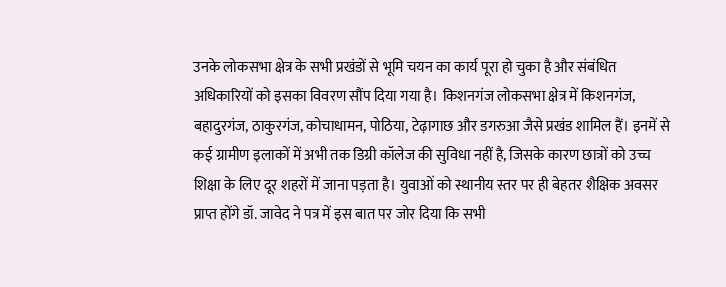उनके लोकसभा क्षेत्र के सभी प्रखंडों से भूमि चयन का कार्य पूरा हो चुका है और संबंधित अधिकारियों को इसका विवरण सौंप दिया गया है। किशनगंज लोकसभा क्षेत्र में किशनगंज, बहादुरगंज, ठाकुरगंज, कोचाधामन, पोठिया, टेढ़ागाछ और डगरुआ जैसे प्रखंड शामिल हैं। इनमें से कई ग्रामीण इलाकों में अभी तक डिग्री कॉलेज की सुविधा नहीं है, जिसके कारण छात्रों को उच्च शिक्षा के लिए दूर शहरों में जाना पड़ता है। युवाओं को स्थानीय स्तर पर ही बेहतर शैक्षिक अवसर प्राप्त होंगे डॉ. जावेद ने पत्र में इस बात पर जोर दिया कि सभी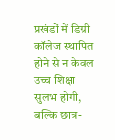प्रखंडों में डिग्री कॉलेज स्थापित होने से न केवल उच्च शिक्षा सुलभ होगी, बल्कि छात्र-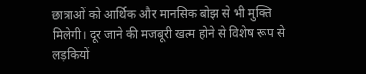छात्राओं को आर्थिक और मानसिक बोझ से भी मुक्ति मिलेगी। दूर जाने की मजबूरी खत्म होने से विशेष रूप से लड़कियों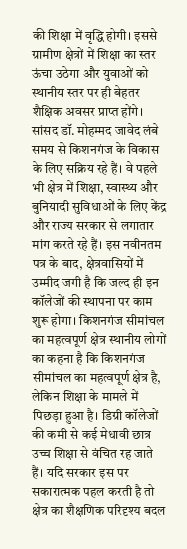की शिक्षा में वृद्धि होगी। इससे ग्रामीण क्षेत्रों में शिक्षा का स्तर ऊंचा उठेगा और युवाओं को स्थानीय स्तर पर ही बेहतर शैक्षिक अवसर प्राप्त होंगे। सांसद डॉ. मोहम्मद जावेद लंबे समय से किशनगंज के विकास के लिए सक्रिय रहे हैं। वे पहले भी क्षेत्र में शिक्षा, स्वास्थ्य और बुनियादी सुविधाओं के लिए केंद्र और राज्य सरकार से लगातार मांग करते रहे हैं। इस नवीनतम पत्र के बाद, क्षेत्रवासियों में उम्मीद जगी है कि जल्द ही इन कॉलेजों की स्थापना पर काम शुरू होगा। किशनगंज सीमांचल का महत्वपूर्ण क्षेत्र स्थानीय लोगों का कहना है कि किशनगंज सीमांचल का महत्वपूर्ण क्षेत्र है, लेकिन शिक्षा के मामले में पिछड़ा हुआ है। डिग्री कॉलेजों की कमी से कई मेधावी छात्र उच्च शिक्षा से वंचित रह जाते हैं। यदि सरकार इस पर सकारात्मक पहल करती है तो क्षेत्र का शैक्षणिक परिदृश्य बदल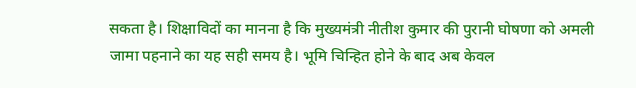सकता है। शिक्षाविदों का मानना है कि मुख्यमंत्री नीतीश कुमार की पुरानी घोषणा को अमली जामा पहनाने का यह सही समय है। भूमि चिन्हित होने के बाद अब केवल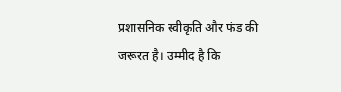प्रशासनिक स्वीकृति और फंड की जरूरत है। उम्मीद है कि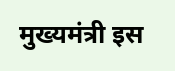मुख्यमंत्री इस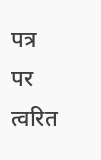पत्र पर त्वरित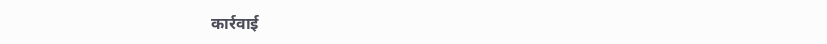कार्रवाई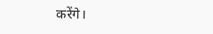करेंगे।